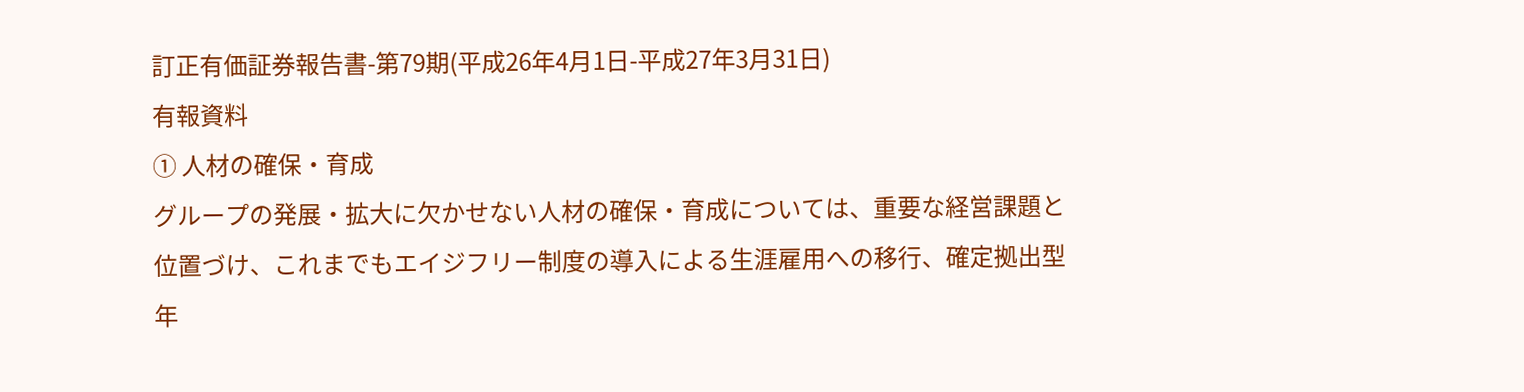訂正有価証券報告書-第79期(平成26年4月1日-平成27年3月31日)
有報資料
① 人材の確保・育成
グループの発展・拡大に欠かせない人材の確保・育成については、重要な経営課題と位置づけ、これまでもエイジフリー制度の導入による生涯雇用への移行、確定拠出型年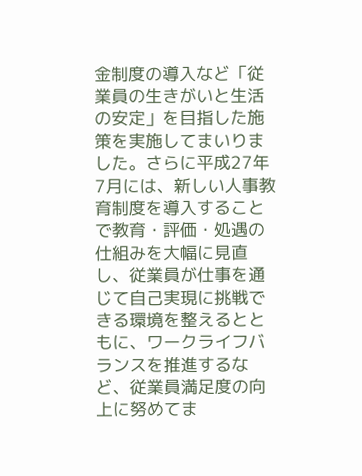金制度の導入など「従業員の生きがいと生活の安定」を目指した施策を実施してまいりました。さらに平成27年7月には、新しい人事教育制度を導入することで教育・評価・処遇の仕組みを大幅に見直し、従業員が仕事を通じて自己実現に挑戦できる環境を整えるとともに、ワークライフバランスを推進するなど、従業員満足度の向上に努めてま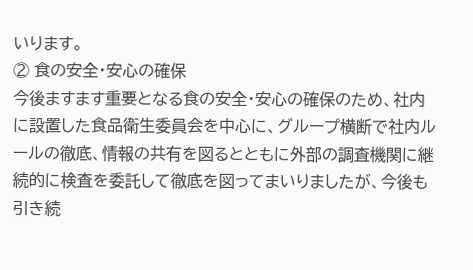いります。
② 食の安全・安心の確保
今後ますます重要となる食の安全・安心の確保のため、社内に設置した食品衛生委員会を中心に、グループ横断で社内ルールの徹底、情報の共有を図るとともに外部の調査機関に継続的に検査を委託して徹底を図ってまいりましたが、今後も引き続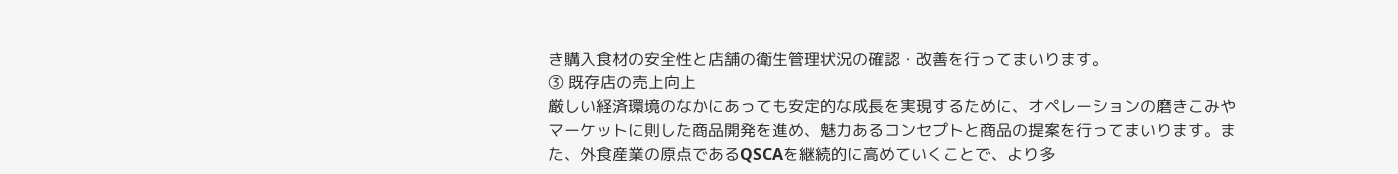き購入食材の安全性と店舗の衛生管理状況の確認・改善を行ってまいります。
③ 既存店の売上向上
厳しい経済環境のなかにあっても安定的な成長を実現するために、オペレーションの磨きこみやマーケットに則した商品開発を進め、魅力あるコンセプトと商品の提案を行ってまいります。また、外食産業の原点であるQSCAを継続的に高めていくことで、より多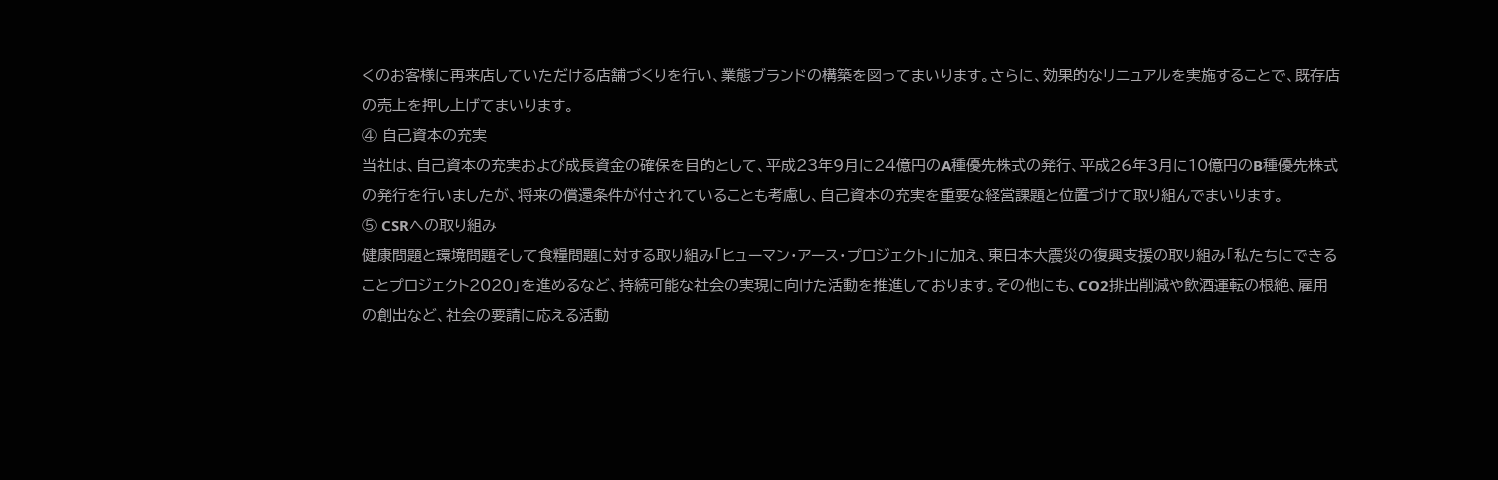くのお客様に再来店していただける店舗づくりを行い、業態ブランドの構築を図ってまいります。さらに、効果的なリニュアルを実施することで、既存店の売上を押し上げてまいります。
④ 自己資本の充実
当社は、自己資本の充実および成長資金の確保を目的として、平成23年9月に24億円のA種優先株式の発行、平成26年3月に10億円のB種優先株式の発行を行いましたが、将来の償還条件が付されていることも考慮し、自己資本の充実を重要な経営課題と位置づけて取り組んでまいります。
⑤ CSRへの取り組み
健康問題と環境問題そして食糧問題に対する取り組み「ヒューマン・アース・プロジェクト」に加え、東日本大震災の復興支援の取り組み「私たちにできることプロジェクト2020」を進めるなど、持続可能な社会の実現に向けた活動を推進しております。その他にも、CO2排出削減や飲酒運転の根絶、雇用の創出など、社会の要請に応える活動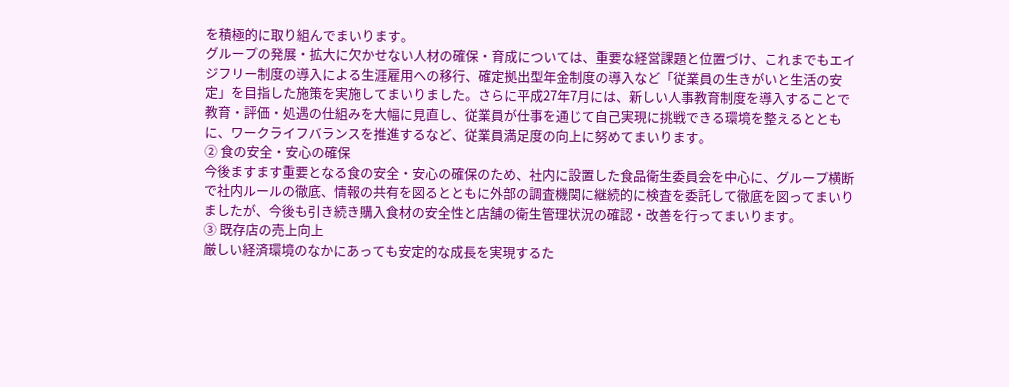を積極的に取り組んでまいります。
グループの発展・拡大に欠かせない人材の確保・育成については、重要な経営課題と位置づけ、これまでもエイジフリー制度の導入による生涯雇用への移行、確定拠出型年金制度の導入など「従業員の生きがいと生活の安定」を目指した施策を実施してまいりました。さらに平成27年7月には、新しい人事教育制度を導入することで教育・評価・処遇の仕組みを大幅に見直し、従業員が仕事を通じて自己実現に挑戦できる環境を整えるとともに、ワークライフバランスを推進するなど、従業員満足度の向上に努めてまいります。
② 食の安全・安心の確保
今後ますます重要となる食の安全・安心の確保のため、社内に設置した食品衛生委員会を中心に、グループ横断で社内ルールの徹底、情報の共有を図るとともに外部の調査機関に継続的に検査を委託して徹底を図ってまいりましたが、今後も引き続き購入食材の安全性と店舗の衛生管理状況の確認・改善を行ってまいります。
③ 既存店の売上向上
厳しい経済環境のなかにあっても安定的な成長を実現するた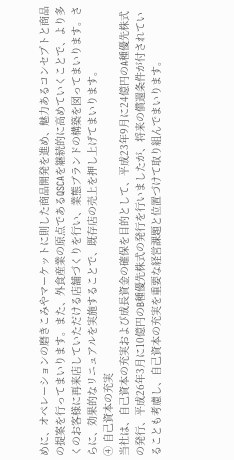めに、オペレーションの磨きこみやマーケットに則した商品開発を進め、魅力あるコンセプトと商品の提案を行ってまいります。また、外食産業の原点であるQSCAを継続的に高めていくことで、より多くのお客様に再来店していただける店舗づくりを行い、業態ブランドの構築を図ってまいります。さらに、効果的なリニュアルを実施することで、既存店の売上を押し上げてまいります。
④ 自己資本の充実
当社は、自己資本の充実および成長資金の確保を目的として、平成23年9月に24億円のA種優先株式の発行、平成26年3月に10億円のB種優先株式の発行を行いましたが、将来の償還条件が付されていることも考慮し、自己資本の充実を重要な経営課題と位置づけて取り組んでまいります。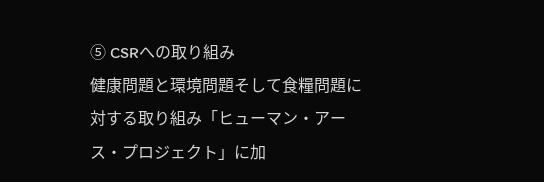⑤ CSRへの取り組み
健康問題と環境問題そして食糧問題に対する取り組み「ヒューマン・アース・プロジェクト」に加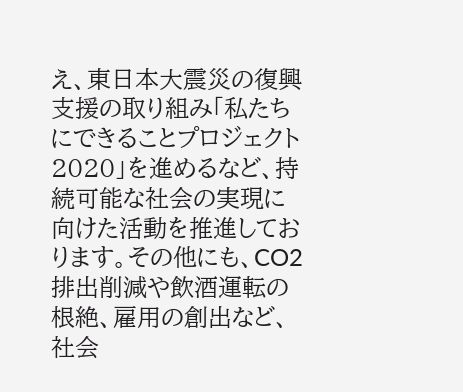え、東日本大震災の復興支援の取り組み「私たちにできることプロジェクト2020」を進めるなど、持続可能な社会の実現に向けた活動を推進しております。その他にも、CO2排出削減や飲酒運転の根絶、雇用の創出など、社会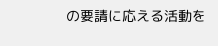の要請に応える活動を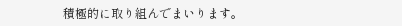積極的に取り組んでまいります。